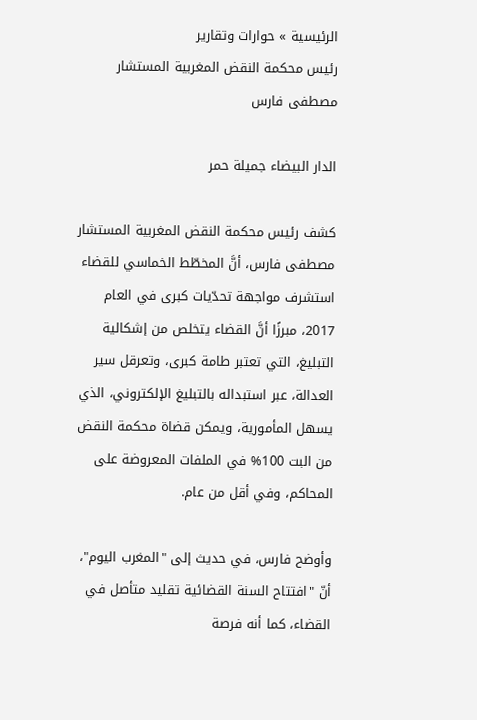الرئيسية » حوارات وتقارير
رئيس محكمة النقض المغربية المستشار مصطفى فارس

الدار البيضاء جميلة حمر

كشف رئيس محكمة النقض المغربية المستشار مصطفى فارس، أنَّ المخطّط الخماسي للقضاء استشرف مواجهة تحدّيات كبرى في العام 2017، مبرزًا أنَّ القضاء يتخلص من إشكالية التبليغ، التي تعتبر طامة كبرى، وتعرقل سير العدالة، عبر استبداله بالتبليغ الإلكتروني، الذي يسهل المأمورية، ويمكن قضاة محكمة النقض من البت 100% في الملفات المعروضة على المحاكم، وفي أقل من عام.

وأوضح فارس، في حديث إلى "المغرب اليوم"، أنّ "افتتاح السنة القضائية تقليد متأصل في القضاء، كما أنه فرصة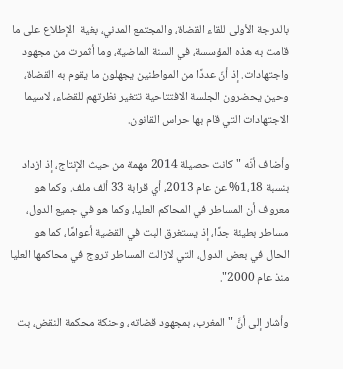بالدرجة الأولى للقاء القضاة، والمجتمع المدني، بغية  الإطلاع على ما قامت به هذه المؤسسة، في السنة الماضية، وما أثمرت من مجهود واجتهادات. إذ أنّ عددًا من المواطنين يجهلون ما يقوم به القضاة، وحين يحضرون الجلسة الافتتاحية تتغير نظرتهم للقضاء، لاسيما الاجتهادات التي قام بها حراس القانون.

وأضاف أنّه "كانت حصيلة 2014 مهمة من حيث الإنتاج، إذ ازداد بنسبة 1،18% عن عام 2013، أي قرابة 33 ألف ملف. وكما هو معروف أن المساطر في المحاكم العليا، وكما هو في جميع الدول، مساطر بطيئة جدًا، إذ يستغرق البت في القضية أعوامًا، كما هو الحال في بعض الدول، التي لازالت المساطر تروج في محاكمها العليا منذ عام 2000".

وأشار إلى أنَّ "المغرب، بمجهود قضاته، وحنكة محكمة النقض، بت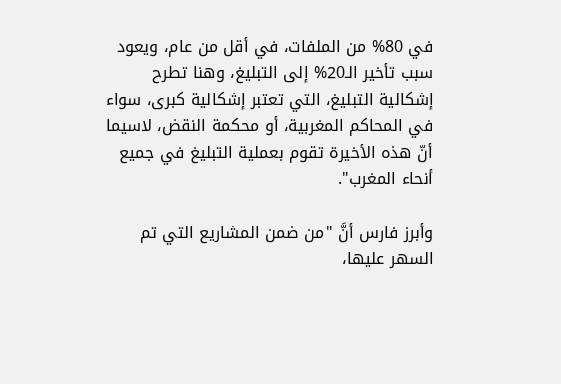في 80% من الملفات، في أقل من عام، ويعود سبب تأخير الـ20% إلى التبليغ، وهنا تطرح إشكالية التبليغ، التي تعتبر إشكالية كبرى، سواء في المحاكم المغربية، أو محكمة النقض، لاسيما أنّ هذه الأخيرة تقوم بعملية التبليغ في جميع أنحاء المغرب".

وأبرز فارس أنَّ "من ضمن المشاريع التي تم السهر عليها،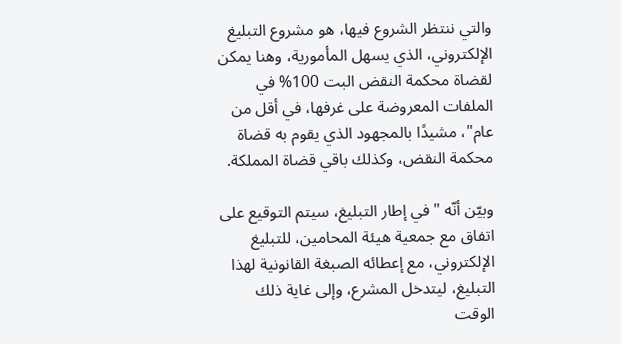والتي ننتظر الشروع فيها، هو مشروع التبليغ الإلكتروني، الذي يسهل المأمورية، وهنا يمكن لقضاة محكمة النقض البت 100% في الملفات المعروضة على غرفها، في أقل من عام"، مشيدًا بالمجهود الذي يقوم به قضاة محكمة النقض، وكذلك باقي قضاة المملكة.

وبيّن أنّه "في إطار التبليغ، سيتم التوقيع على اتفاق مع جمعية هيئة المحامين، للتبليغ الإلكتروني، مع إعطائه الصبغة القانونية لهذا التبليغ، ليتدخل المشرع، وإلى غاية ذلك الوقت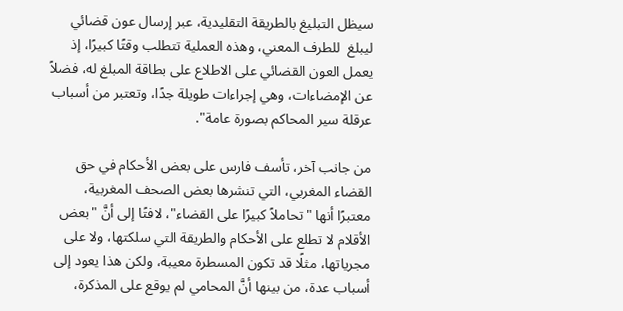سيظل التبليغ بالطريقة التقليدية، عبر إرسال عون قضائي ليبلغ  للطرف المعني، وهذه العملية تتطلب وقتًا كبيرًا، إذ يعمل العون القضائي على الاطلاع على بطاقة المبلغ له، فضلاً عن الإمضاءات، وهي إجراءات طويلة جدًا، وتعتبر من أسباب عرقلة سير المحاكم بصورة عامة".

من جانب آخر، تأسف فارس على بعض الأحكام في حق القضاء المغربي، التي تنشرها بعض الصحف المغربية، معتبرًا أنها "تحاملاً كبيرًا على القضاء"، لافتًا إلى أنَّ "بعض الأقلام لا تطلع على الأحكام والطريقة التي سلكتها، ولا على مجرياتها، مثلًا قد تكون المسطرة معيبة، ولكن هذا يعود إلى أسباب عدة، من بينها أنَّ المحامي لم يوقع على المذكرة،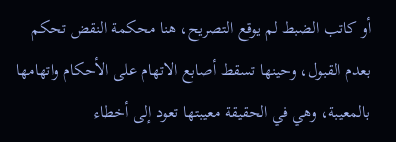أو كاتب الضبط لم يوقع التصريح، هنا محكمة النقض تحكم بعدم القبول، وحينها تسقط أصابع الاتهام على الأحكام واتهامها بالمعيبة، وهي في الحقيقة معيبتها تعود إلى أخطاء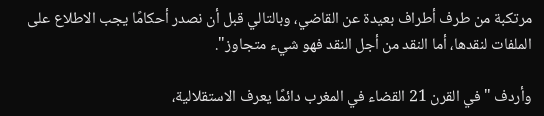مرتكبة من طرف أطراف بعيدة عن القاضي، وبالتالي قبل أن نصدر أحكامًا يجب الاطلاع على الملفات لنقدها، أما النقد من أجل النقد فهو شيء متجاوز".

وأردف "في القرن 21 القضاء في المغرب دائمًا يعرف الاستقلالية،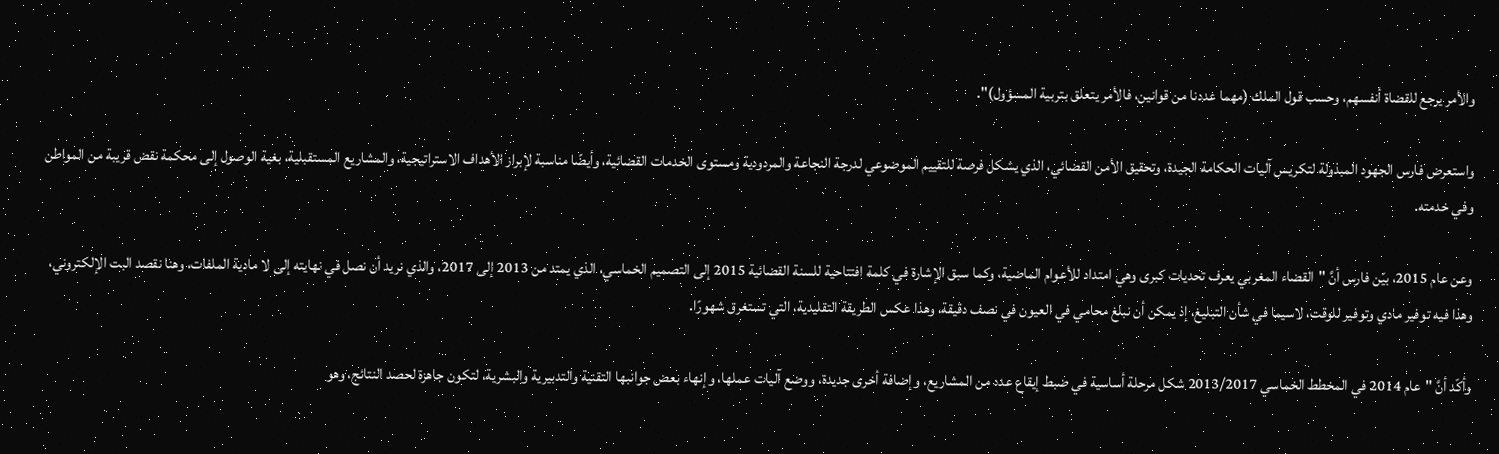والأمر يرجع للقضاة أنفسهم، وحسب قول الملك (مهما عددنا من قوانين، فالأمر يتعلق بتربية المسؤول)".

واستعرض فارس الجهود المبذولة لتكريس آليات الحكامة الجيدة، وتحقيق الأمن القضائي، الذي يشكل فرصة للتقييم الموضوعي لدرجة النجاعة والمردودية ومستوى الخدمات القضائية، وأيضًا مناسبة لإبراز الأهداف الاستراتيجية، والمشاريع المستقبلية، بغية الوصول إلى محكمة نقض قريبة من المواطن وفي خدمته.

وعن عام 2015، بيّن فارس أنَّ "القضاء المغربي يعرف تحديات كبرى وهي امتداد للأعوام الماضية، وكما سبق الإشارة في كلمة افتتاحية للسنة القضائية 2015 إلى التصميم الخماسي، الذي يمتد من 2013 إلى 2017، والذي نريد أن نصل في نهايته إلى لا مادية الملفات، وهنا نقصد البت الإلكتروني، وهذا فيه توفير مادي وتوفير للوقت، لاسيما في شأن التبليغ، إذ يمكن أن نبلغ محامي في العيون في نصف دقيقة، وهذا عكس الطريقة التقليدية، التي تستغرق شهورًا.

وأكّد أنَّ "عام 2014 في المخطط الخماسي 2013/2017 شكل مرحلة أساسية في ضبط إيقاع عدد من المشاريع، وإضافة أخرى جديدة، ووضع آليات عملها، وإنهاء بعض جوانبها التقنية والتدبيرية والبشرية، لتكون جاهزة لحصد النتائج، وهو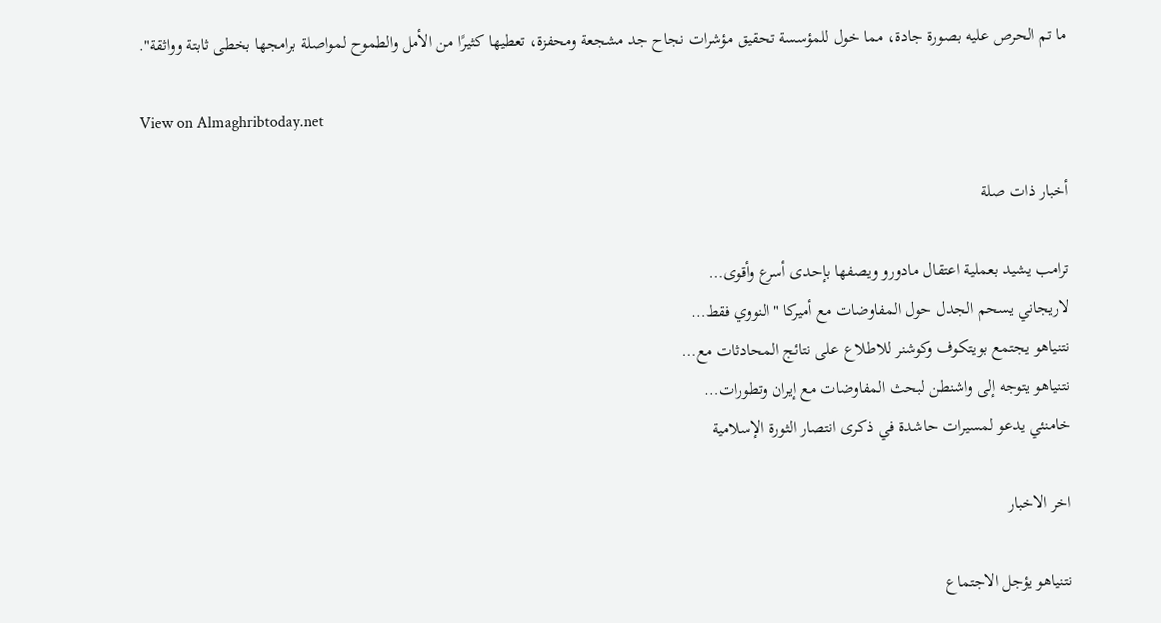ما تم الحرص عليه بصورة جادة، مما خول للمؤسسة تحقيق مؤشرات نجاح جد مشجعة ومحفزة، تعطيها كثيرًا من الأمل والطموح لمواصلة برامجها بخطى ثابتة وواثقة".

View on Almaghribtoday.net

أخبار ذات صلة

ترامب يشيد بعملية اعتقال مادورو ويصفها بإحدى أسرع وأقوى…
لاريجاني يسحم الجدل حول المفاوضات مع أميركا "النووي فقط…
نتنياهو يجتمع بويتكوف وكوشنر للاطلاع على نتائج المحادثات مع…
نتنياهو يتوجه إلى واشنطن لبحث المفاوضات مع إيران وتطورات…
خامنئي يدعو لمسيرات حاشدة في ذكرى انتصار الثورة الإسلامية

اخر الاخبار

نتنياهو يؤجل الاجتماع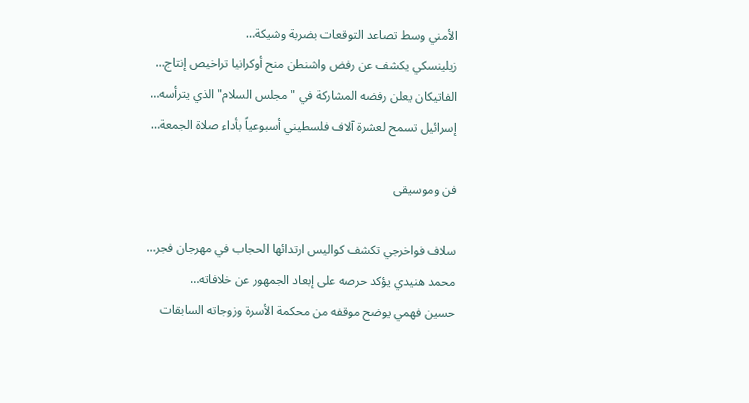الأمني وسط تصاعد التوقعات بضربة وشيكة…
زيلينسكي يكشف عن رفض واشنطن منح أوكرانيا تراخيص إنتاج…
الفاتيكان يعلن رفضه المشاركة في "مجلس السلام" الذي يترأسه…
إسرائيل تسمح لعشرة آلاف فلسطيني أسبوعياً بأداء صلاة الجمعة…

فن وموسيقى

سلاف فواخرجي تكشف كواليس ارتدائها الحجاب في مهرجان فجر…
محمد هنيدي يؤكد حرصه على إبعاد الجمهور عن خلافاته…
حسين فهمي يوضح موقفه من محكمة الأسرة وزوجاته السابقات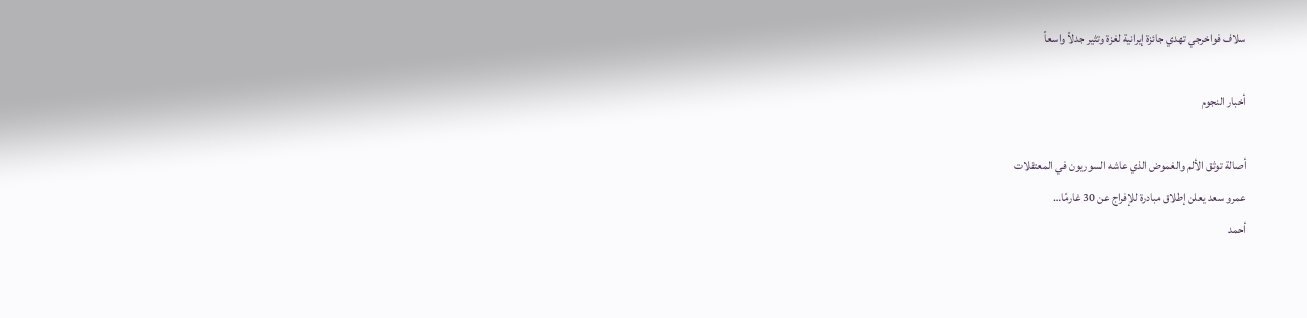سلاف فواخرجي تهدي جائزة إيرانية لغزة وتثير جدلاً واسعاً

أخبار النجوم

أصالة توثق الألم والغموض الذي عاشه السوريون في المعتقلات
عمرو سعد يعلن إطلاق مبادرة للإفراج عن 30 غارمًا…
أحمد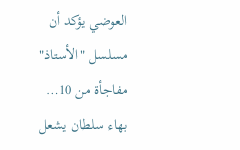العوضي يؤكد أن مسلسل "الأستاذ" مفاجأة من 10…
بهاء سلطان يشعل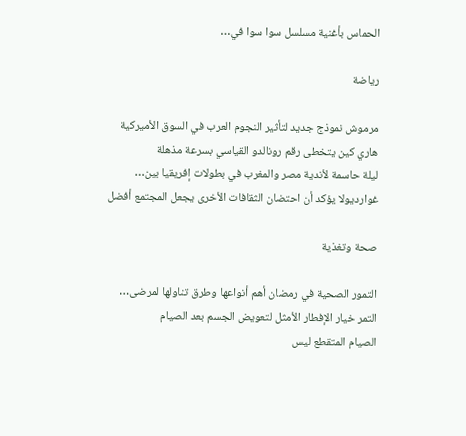الحماس بأغنية مسلسل سوا سوا في…

رياضة

مرموش نموذج جديد لتأثير النجوم العرب في السوق الأميركية
هاري كين يتخطى رقم رونالدو القياسي بسرعة مذهلة
ليلة حاسمة لأندية مصر والمغرب في بطولات إفريقيا بين…
غوارديولا يؤكد أن احتضان الثقافات الأخرى يجعل المجتمع أفضل

صحة وتغذية

التمور الصحية في رمضان أهم أنواعها وطرق تناولها لمرضى…
التمر خيار الإفطار الأمثل لتعويض الجسم بعد الصيام
الصيام المتقطع ليس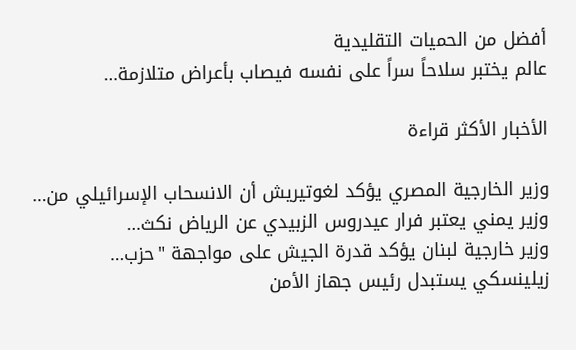أفضل من الحميات التقليدية
عالم يختبر سلاحاً سراً على نفسه فيصاب بأعراض متلازمة…

الأخبار الأكثر قراءة

وزير الخارجية المصري يؤكد لغوتيريش أن الانسحاب الإسرائيلي من…
وزير يمني يعتبر فرار عيدروس الزبيدي عن الرياض نكث…
وزير خارجية لبنان يؤكد قدرة الجيش على مواجهة "حزب…
زيلينسكي يستبدل رئيس جهاز الأمن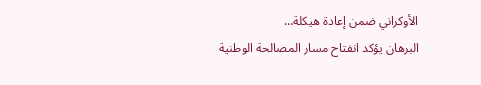الأوكراني ضمن إعادة هيكلة…
البرهان يؤكد انفتاح مسار المصالحة الوطنية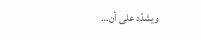ويشدّد على أن…